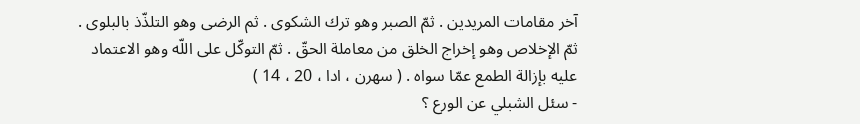آخر مقامات المريدين . ثمّ الصبر وهو ترك الشكوى . ثم الرضى وهو التلذّذ بالبلوى . ثمّ الإخلاص وهو إخراج الخلق من معاملة الحقّ . ثمّ التوكّل على اللّه وهو الاعتماد عليه بإزالة الطمع عمّا سواه . ( سهرن ، ادا ، 20 ، 14 )
- سئل الشبلي عن الورع ؟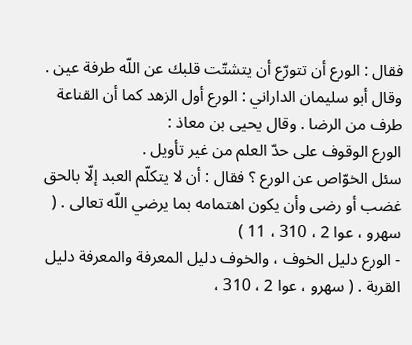فقال : الورع أن تتورّع أن يتشتّت قلبك عن اللّه طرفة عين . وقال أبو سليمان الداراني : الورع أول الزهد كما أن القناعة طرف من الرضا . وقال يحيى بن معاذ :
الورع الوقوف على حدّ العلم من غير تأويل .
سئل الخوّاص عن الورع ؟ فقال : أن لا يتكلّم العبد إلّا بالحق غضب أو رضى وأن يكون اهتمامه بما يرضي اللّه تعالى . ( سهرو ، عوا 2 ، 310 ، 11 )
- الورع دليل الخوف ، والخوف دليل المعرفة والمعرفة دليل القربة . ( سهرو ، عوا 2 ، 310 ،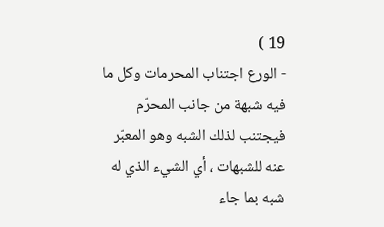19 )
- الورع اجتناب المحرمات وكل ما فيه شبهة من جانب المحرّم فيجتنب لذلك الشبه وهو المعبّر عنه للشبهات ، أي الشيء الذي له شبه بما جاء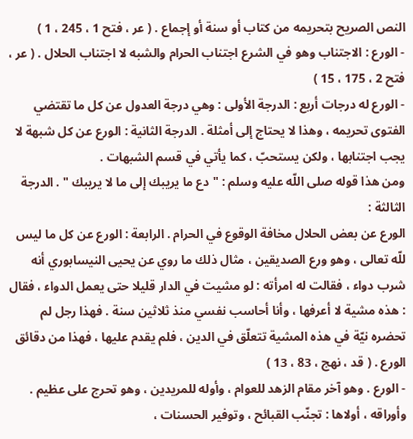النص الصريح بتحريمه من كتاب أو سنة أو إجماع . ( عر ، فتح 1 ، 245 ، 1 )
- الورع : الاجتناب وهو في الشرع اجتناب الحرام والشبه لا اجتناب الحلال . ( عر ، فتح 2 ، 175 ، 15 )
- الورع له درجات أربع : الدرجة الأولى : وهي درجة العدول عن كل ما تقتضي الفتوى تحريمه ، وهذا لا يحتاج إلى أمثلة . الدرجة الثانية : الورع عن كل شبهة لا يجب اجتنابها ، ولكن يستحبّ ، كما يأتي في قسم الشبهات .
ومن هذا قوله صلى اللّه عليه وسلم : " دع ما يريبك إلى ما لا يريبك " . الدرجة الثالثة :
الورع عن بعض الحلال مخافة الوقوع في الحرام . الرابعة : الورع عن كل ما ليس للّه تعالى ، وهو ورع الصديقين ، مثال ذلك ما روي عن يحيى النيسابوري أنه شرب دواء ، فقالت له امرأته : لو مشيت في الدار قليلا حتى يعمل الدواء ، فقال : هذه مشية لا أعرفها ، وأنا أحاسب نفسي منذ ثلاثين سنة . فهذا رجل لم تحضره نيّة في هذه المشية تتعلّق في الدين ، فلم يقدم عليها ، فهذا من دقائق الورع . ( قد ، نهج ، 83 ، 13 )
- الورع . وهو آخر مقام الزهد للعوام ، وأوله للمريدين ، وهو تحرج على عظيم . وأوراقه ، أولاها : تجنّب القبائح ، وتوفير الحسنات ،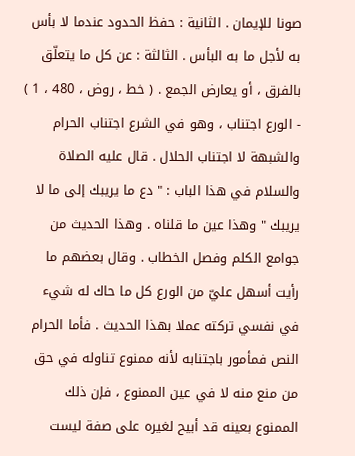صونا للإيمان . الثانية : حفظ الحدود عندما لا بأس به لأجل ما به البأس . الثالثة : عن كل ما يتعلّق بالفرق ، أو يعارض الجمع . ( خط ، روض ، 480 ، 1 )
- الورع اجتناب ، وهو في الشرع اجتناب الحرام والشبهة لا اجتناب الحلال . قال عليه الصلاة والسلام في هذا الباب : " دع ما يريبك إلى ما لا يريبك " وهذا عين ما قلناه . وهذا الحديث من جوامع الكلم وفصل الخطاب . وقال بعضهم ما رأيت أسهل عليّ من الورع كل ما حاك له شيء في نفسي تركته عملا بهذا الحديث . فأما الحرام النص فمأمور باجتنابه لأنه ممنوع تناوله في حق من منع منه لا في عين الممنوع ، فإن ذلك الممنوع بعينه قد أبيح لغيره على صفة ليست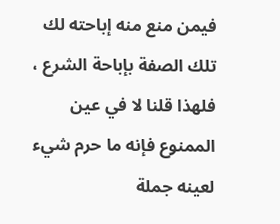فيمن منع منه إباحته لك تلك الصفة بإباحة الشرع ، فلهذا قلنا لا في عين الممنوع فإنه ما حرم شيء لعينه جملة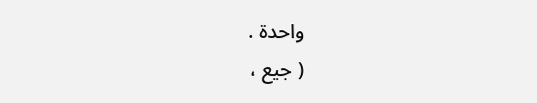واحدة .
( جيع ،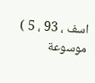اسف ، 93 ، 5 )
موسوعة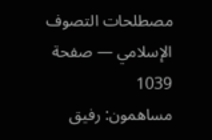مصطلحات التصوف الإسلامي — صفحة 1039
مساهمون: رفيق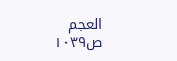العجم
ص١٠٣٩